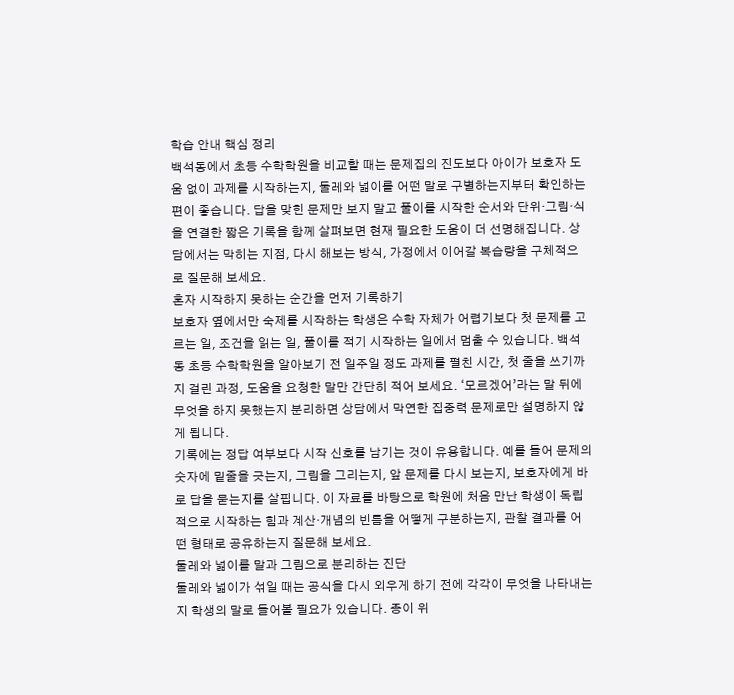학습 안내 핵심 정리
백석동에서 초등 수학학원을 비교할 때는 문제집의 진도보다 아이가 보호자 도움 없이 과제를 시작하는지, 둘레와 넓이를 어떤 말로 구별하는지부터 확인하는 편이 좋습니다. 답을 맞힌 문제만 보지 말고 풀이를 시작한 순서와 단위·그림·식을 연결한 짧은 기록을 함께 살펴보면 현재 필요한 도움이 더 선명해집니다. 상담에서는 막히는 지점, 다시 해보는 방식, 가정에서 이어갈 복습량을 구체적으로 질문해 보세요.
혼자 시작하지 못하는 순간을 먼저 기록하기
보호자 옆에서만 숙제를 시작하는 학생은 수학 자체가 어렵기보다 첫 문제를 고르는 일, 조건을 읽는 일, 풀이를 적기 시작하는 일에서 멈출 수 있습니다. 백석동 초등 수학학원을 알아보기 전 일주일 정도 과제를 펼친 시간, 첫 줄을 쓰기까지 걸린 과정, 도움을 요청한 말만 간단히 적어 보세요. ‘모르겠어’라는 말 뒤에 무엇을 하지 못했는지 분리하면 상담에서 막연한 집중력 문제로만 설명하지 않게 됩니다.
기록에는 정답 여부보다 시작 신호를 남기는 것이 유용합니다. 예를 들어 문제의 숫자에 밑줄을 긋는지, 그림을 그리는지, 앞 문제를 다시 보는지, 보호자에게 바로 답을 묻는지를 살핍니다. 이 자료를 바탕으로 학원에 처음 만난 학생이 독립적으로 시작하는 힘과 계산·개념의 빈틈을 어떻게 구분하는지, 관찰 결과를 어떤 형태로 공유하는지 질문해 보세요.
둘레와 넓이를 말과 그림으로 분리하는 진단
둘레와 넓이가 섞일 때는 공식을 다시 외우게 하기 전에 각각이 무엇을 나타내는지 학생의 말로 들어볼 필요가 있습니다. 종이 위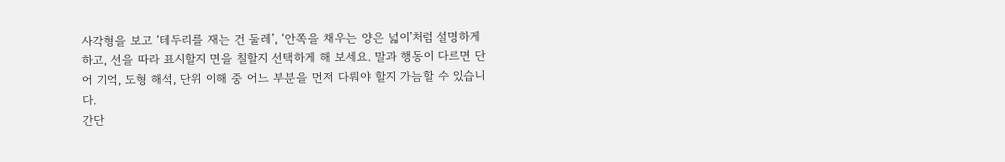사각형을 보고 ‘테두리를 재는 건 둘레’, ‘안쪽을 채우는 양은 넓이’처럼 설명하게 하고, 선을 따라 표시할지 면을 칠할지 선택하게 해 보세요. 말과 행동이 다르면 단어 기억, 도형 해석, 단위 이해 중 어느 부분을 먼저 다뤄야 할지 가늠할 수 있습니다.
간단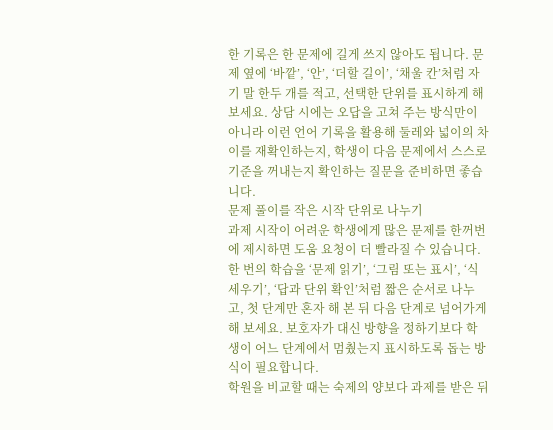한 기록은 한 문제에 길게 쓰지 않아도 됩니다. 문제 옆에 ‘바깥’, ‘안’, ‘더할 길이’, ‘채울 칸’처럼 자기 말 한두 개를 적고, 선택한 단위를 표시하게 해 보세요. 상담 시에는 오답을 고쳐 주는 방식만이 아니라 이런 언어 기록을 활용해 둘레와 넓이의 차이를 재확인하는지, 학생이 다음 문제에서 스스로 기준을 꺼내는지 확인하는 질문을 준비하면 좋습니다.
문제 풀이를 작은 시작 단위로 나누기
과제 시작이 어려운 학생에게 많은 문제를 한꺼번에 제시하면 도움 요청이 더 빨라질 수 있습니다. 한 번의 학습을 ‘문제 읽기’, ‘그림 또는 표시’, ‘식 세우기’, ‘답과 단위 확인’처럼 짧은 순서로 나누고, 첫 단계만 혼자 해 본 뒤 다음 단계로 넘어가게 해 보세요. 보호자가 대신 방향을 정하기보다 학생이 어느 단계에서 멈췄는지 표시하도록 돕는 방식이 필요합니다.
학원을 비교할 때는 숙제의 양보다 과제를 받은 뒤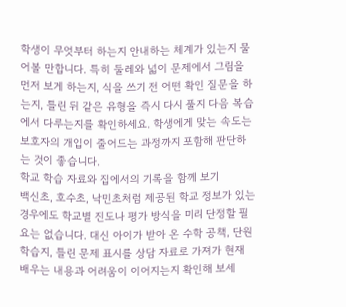학생이 무엇부터 하는지 안내하는 체계가 있는지 물어볼 만합니다. 특히 둘레와 넓이 문제에서 그림을 먼저 보게 하는지, 식을 쓰기 전 어떤 확인 질문을 하는지, 틀린 뒤 같은 유형을 즉시 다시 풀지 다음 복습에서 다루는지를 확인하세요. 학생에게 맞는 속도는 보호자의 개입이 줄어드는 과정까지 포함해 판단하는 것이 좋습니다.
학교 학습 자료와 집에서의 기록을 함께 보기
백신초, 호수초, 낙민초처럼 제공된 학교 정보가 있는 경우에도 학교별 진도나 평가 방식을 미리 단정할 필요는 없습니다. 대신 아이가 받아 온 수학 공책, 단원 학습지, 틀린 문제 표시를 상담 자료로 가져가 현재 배우는 내용과 어려움이 이어지는지 확인해 보세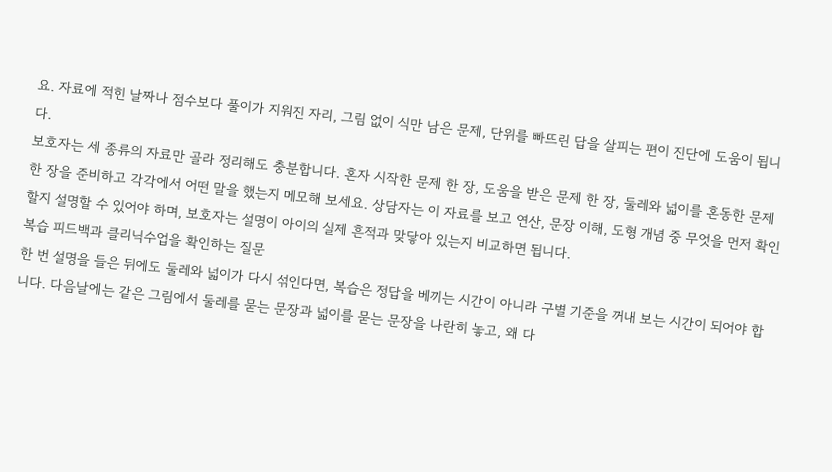요. 자료에 적힌 날짜나 점수보다 풀이가 지워진 자리, 그림 없이 식만 남은 문제, 단위를 빠뜨린 답을 살피는 편이 진단에 도움이 됩니다.
보호자는 세 종류의 자료만 골라 정리해도 충분합니다. 혼자 시작한 문제 한 장, 도움을 받은 문제 한 장, 둘레와 넓이를 혼동한 문제 한 장을 준비하고 각각에서 어떤 말을 했는지 메모해 보세요. 상담자는 이 자료를 보고 연산, 문장 이해, 도형 개념 중 무엇을 먼저 확인할지 설명할 수 있어야 하며, 보호자는 설명이 아이의 실제 흔적과 맞닿아 있는지 비교하면 됩니다.
복습 피드백과 클리닉수업을 확인하는 질문
한 번 설명을 들은 뒤에도 둘레와 넓이가 다시 섞인다면, 복습은 정답을 베끼는 시간이 아니라 구별 기준을 꺼내 보는 시간이 되어야 합니다. 다음날에는 같은 그림에서 둘레를 묻는 문장과 넓이를 묻는 문장을 나란히 놓고, 왜 다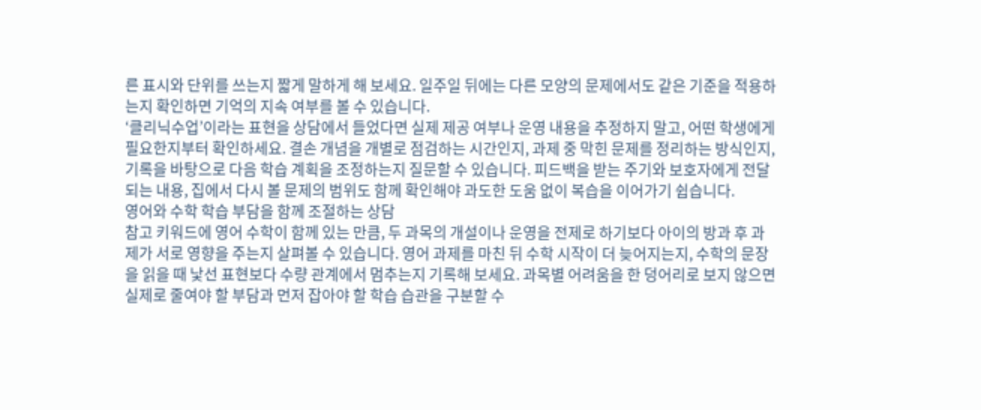른 표시와 단위를 쓰는지 짧게 말하게 해 보세요. 일주일 뒤에는 다른 모양의 문제에서도 같은 기준을 적용하는지 확인하면 기억의 지속 여부를 볼 수 있습니다.
‘클리닉수업’이라는 표현을 상담에서 들었다면 실제 제공 여부나 운영 내용을 추정하지 말고, 어떤 학생에게 필요한지부터 확인하세요. 결손 개념을 개별로 점검하는 시간인지, 과제 중 막힌 문제를 정리하는 방식인지, 기록을 바탕으로 다음 학습 계획을 조정하는지 질문할 수 있습니다. 피드백을 받는 주기와 보호자에게 전달되는 내용, 집에서 다시 볼 문제의 범위도 함께 확인해야 과도한 도움 없이 복습을 이어가기 쉽습니다.
영어와 수학 학습 부담을 함께 조절하는 상담
참고 키워드에 영어 수학이 함께 있는 만큼, 두 과목의 개설이나 운영을 전제로 하기보다 아이의 방과 후 과제가 서로 영향을 주는지 살펴볼 수 있습니다. 영어 과제를 마친 뒤 수학 시작이 더 늦어지는지, 수학의 문장을 읽을 때 낯선 표현보다 수량 관계에서 멈추는지 기록해 보세요. 과목별 어려움을 한 덩어리로 보지 않으면 실제로 줄여야 할 부담과 먼저 잡아야 할 학습 습관을 구분할 수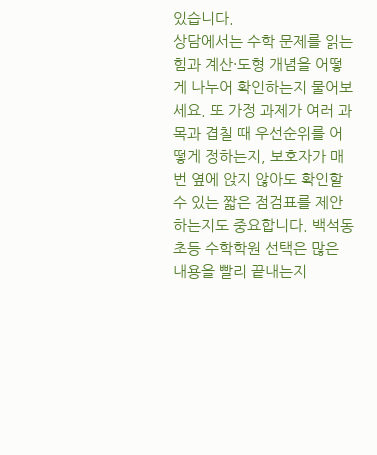있습니다.
상담에서는 수학 문제를 읽는 힘과 계산·도형 개념을 어떻게 나누어 확인하는지 물어보세요. 또 가정 과제가 여러 과목과 겹칠 때 우선순위를 어떻게 정하는지, 보호자가 매번 옆에 앉지 않아도 확인할 수 있는 짧은 점검표를 제안하는지도 중요합니다. 백석동 초등 수학학원 선택은 많은 내용을 빨리 끝내는지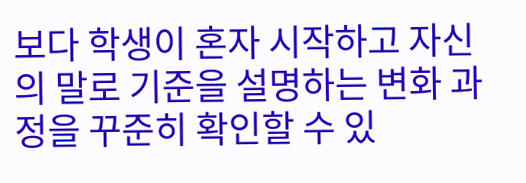보다 학생이 혼자 시작하고 자신의 말로 기준을 설명하는 변화 과정을 꾸준히 확인할 수 있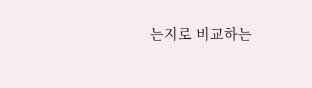는지로 비교하는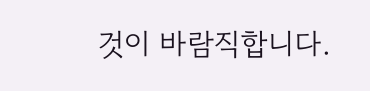것이 바람직합니다.